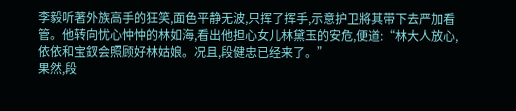李毅听著外族高手的狂笑,面色平静无波,只挥了挥手,示意护卫將其带下去严加看管。他转向忧心忡忡的林如海,看出他担心女儿林黛玉的安危,便道:“林大人放心,依依和宝釵会照顾好林姑娘。况且,段健忠已经来了。”
果然,段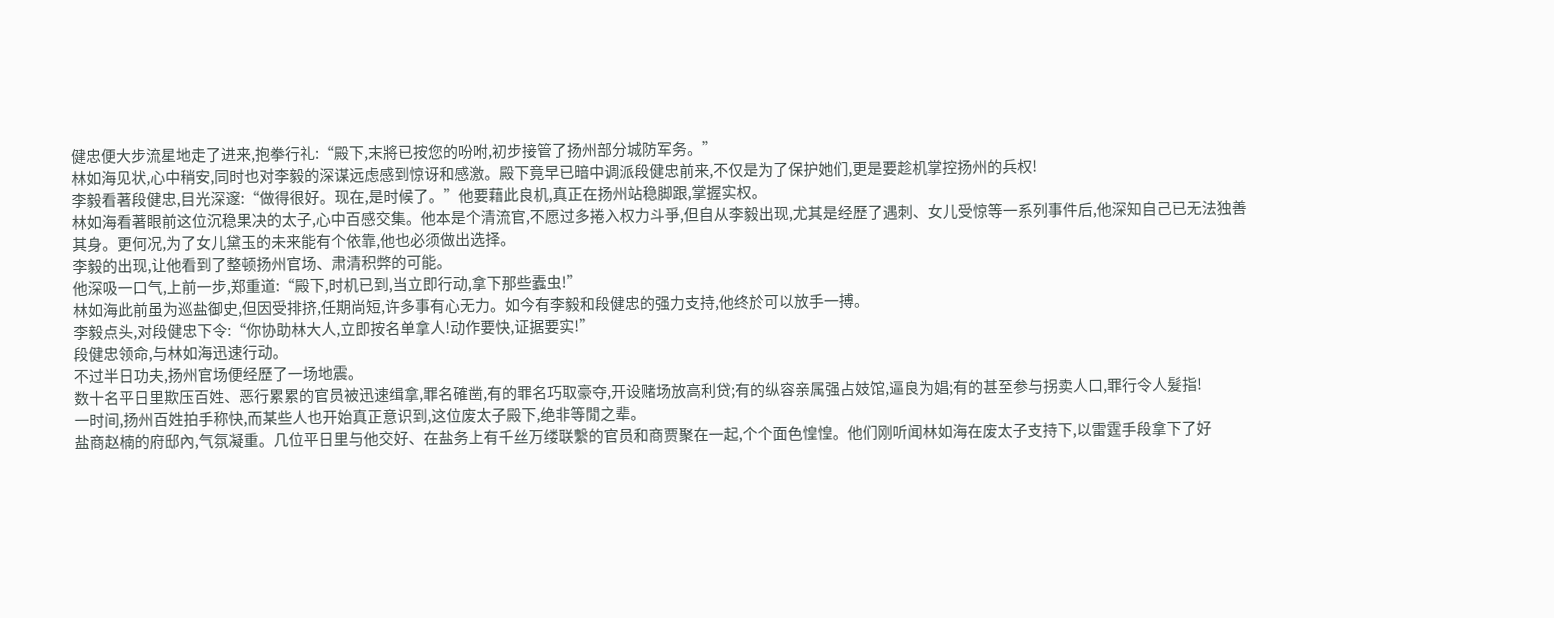健忠便大步流星地走了进来,抱拳行礼:“殿下,末將已按您的吩咐,初步接管了扬州部分城防军务。”
林如海见状,心中稍安,同时也对李毅的深谋远虑感到惊讶和感激。殿下竟早已暗中调派段健忠前来,不仅是为了保护她们,更是要趁机掌控扬州的兵权!
李毅看著段健忠,目光深邃:“做得很好。现在,是时候了。”他要藉此良机,真正在扬州站稳脚跟,掌握实权。
林如海看著眼前这位沉稳果决的太子,心中百感交集。他本是个清流官,不愿过多捲入权力斗爭,但自从李毅出现,尤其是经歷了遇刺、女儿受惊等一系列事件后,他深知自己已无法独善其身。更何况,为了女儿黛玉的未来能有个依靠,他也必须做出选择。
李毅的出现,让他看到了整顿扬州官场、肃清积弊的可能。
他深吸一口气,上前一步,郑重道:“殿下,时机已到,当立即行动,拿下那些蠹虫!”
林如海此前虽为巡盐御史,但因受排挤,任期尚短,许多事有心无力。如今有李毅和段健忠的强力支持,他终於可以放手一搏。
李毅点头,对段健忠下令:“你协助林大人,立即按名单拿人!动作要快,证据要实!”
段健忠领命,与林如海迅速行动。
不过半日功夫,扬州官场便经歷了一场地震。
数十名平日里欺压百姓、恶行累累的官员被迅速缉拿,罪名確凿,有的罪名巧取豪夺,开设赌场放高利贷;有的纵容亲属强占妓馆,逼良为娼;有的甚至参与拐卖人口,罪行令人髮指!
一时间,扬州百姓拍手称快,而某些人也开始真正意识到,这位废太子殿下,绝非等閒之辈。
盐商赵楠的府邸內,气氛凝重。几位平日里与他交好、在盐务上有千丝万缕联繫的官员和商贾聚在一起,个个面色惶惶。他们刚听闻林如海在废太子支持下,以雷霆手段拿下了好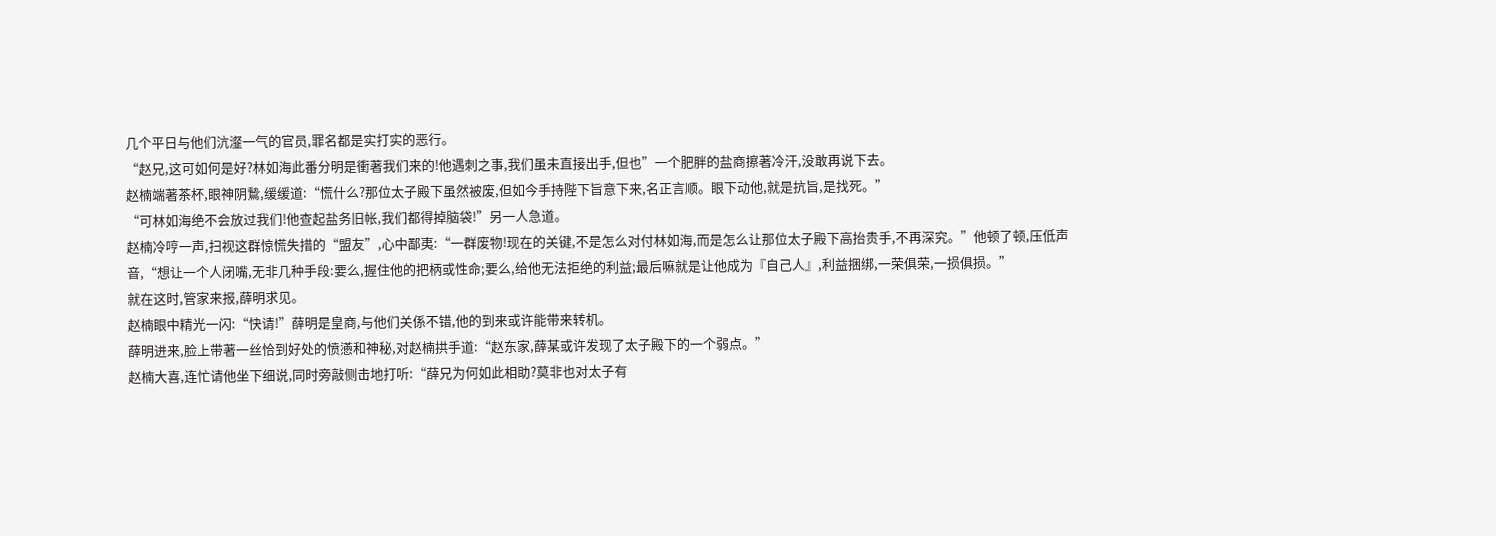几个平日与他们沆瀣一气的官员,罪名都是实打实的恶行。
“赵兄,这可如何是好?林如海此番分明是衝著我们来的!他遇刺之事,我们虽未直接出手,但也”一个肥胖的盐商擦著冷汗,没敢再说下去。
赵楠端著茶杯,眼神阴鷙,缓缓道:“慌什么?那位太子殿下虽然被废,但如今手持陛下旨意下来,名正言顺。眼下动他,就是抗旨,是找死。”
“可林如海绝不会放过我们!他查起盐务旧帐,我们都得掉脑袋!”另一人急道。
赵楠冷哼一声,扫视这群惊慌失措的“盟友”,心中鄙夷:“一群废物!现在的关键,不是怎么对付林如海,而是怎么让那位太子殿下高抬贵手,不再深究。”他顿了顿,压低声音,“想让一个人闭嘴,无非几种手段:要么,握住他的把柄或性命;要么,给他无法拒绝的利益;最后嘛就是让他成为『自己人』,利益捆绑,一荣俱荣,一损俱损。”
就在这时,管家来报,薛明求见。
赵楠眼中精光一闪:“快请!”薛明是皇商,与他们关係不错,他的到来或许能带来转机。
薛明进来,脸上带著一丝恰到好处的愤懣和神秘,对赵楠拱手道:“赵东家,薛某或许发现了太子殿下的一个弱点。”
赵楠大喜,连忙请他坐下细说,同时旁敲侧击地打听:“薛兄为何如此相助?莫非也对太子有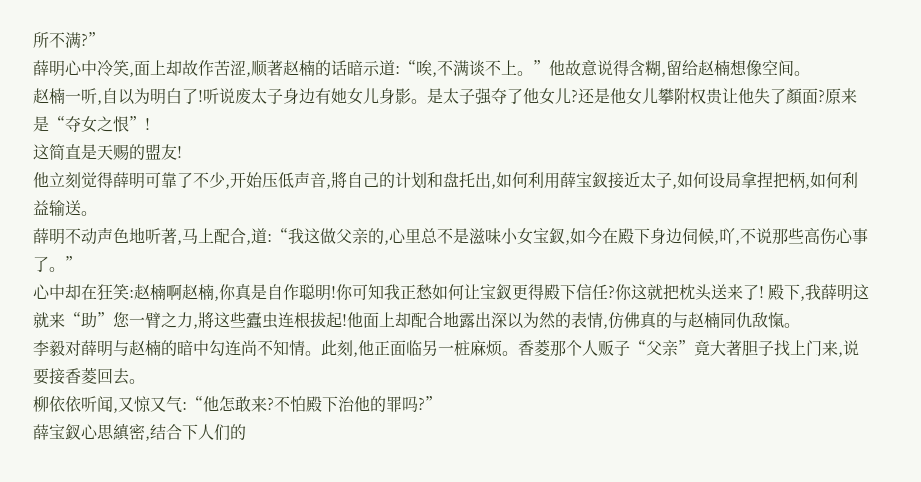所不满?”
薛明心中冷笑,面上却故作苦涩,顺著赵楠的话暗示道:“唉,不满谈不上。”他故意说得含糊,留给赵楠想像空间。
赵楠一听,自以为明白了!听说废太子身边有她女儿身影。是太子强夺了他女儿?还是他女儿攀附权贵让他失了顏面?原来是“夺女之恨”!
这简直是天赐的盟友!
他立刻觉得薛明可靠了不少,开始压低声音,將自己的计划和盘托出,如何利用薛宝釵接近太子,如何设局拿捏把柄,如何利益输送。
薛明不动声色地听著,马上配合,道:“我这做父亲的,心里总不是滋味小女宝釵,如今在殿下身边伺候,吖,不说那些高伤心事了。”
心中却在狂笑:赵楠啊赵楠,你真是自作聪明!你可知我正愁如何让宝釵更得殿下信任?你这就把枕头送来了! 殿下,我薛明这就来“助”您一臂之力,將这些蠹虫连根拔起!他面上却配合地露出深以为然的表情,仿佛真的与赵楠同仇敌愾。
李毅对薛明与赵楠的暗中勾连尚不知情。此刻,他正面临另一桩麻烦。香菱那个人贩子“父亲”竟大著胆子找上门来,说要接香菱回去。
柳依依听闻,又惊又气:“他怎敢来?不怕殿下治他的罪吗?”
薛宝釵心思縝密,结合下人们的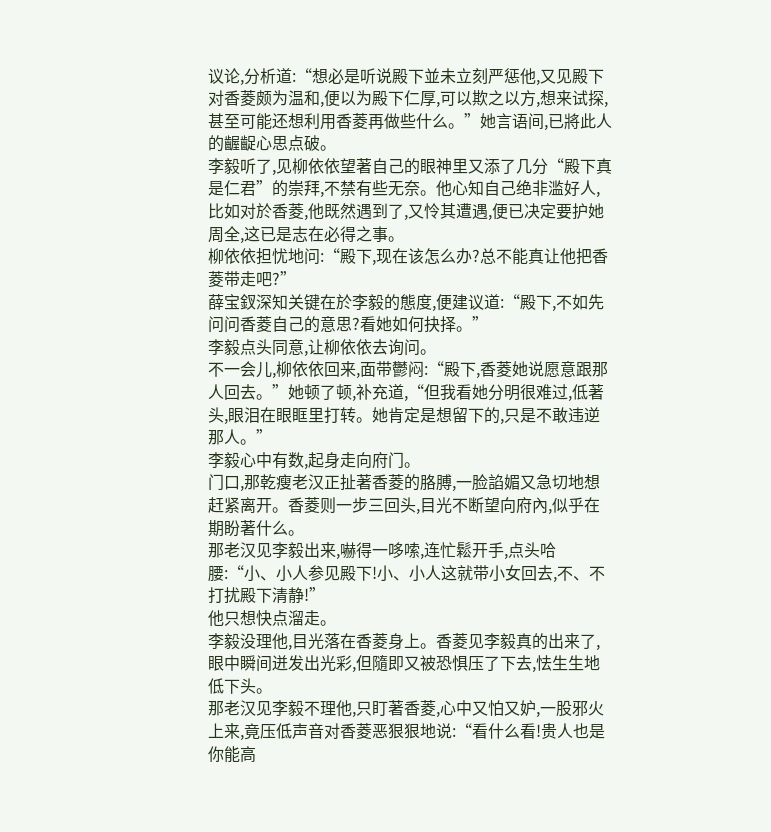议论,分析道:“想必是听说殿下並未立刻严惩他,又见殿下对香菱颇为温和,便以为殿下仁厚,可以欺之以方,想来试探,甚至可能还想利用香菱再做些什么。”她言语间,已將此人的齷齪心思点破。
李毅听了,见柳依依望著自己的眼神里又添了几分“殿下真是仁君”的崇拜,不禁有些无奈。他心知自己绝非滥好人,比如对於香菱,他既然遇到了,又怜其遭遇,便已决定要护她周全,这已是志在必得之事。
柳依依担忧地问:“殿下,现在该怎么办?总不能真让他把香菱带走吧?”
薛宝釵深知关键在於李毅的態度,便建议道:“殿下,不如先问问香菱自己的意思?看她如何抉择。”
李毅点头同意,让柳依依去询问。
不一会儿,柳依依回来,面带鬱闷:“殿下,香菱她说愿意跟那人回去。”她顿了顿,补充道,“但我看她分明很难过,低著头,眼泪在眼眶里打转。她肯定是想留下的,只是不敢违逆那人。”
李毅心中有数,起身走向府门。
门口,那乾瘦老汉正扯著香菱的胳膊,一脸諂媚又急切地想赶紧离开。香菱则一步三回头,目光不断望向府內,似乎在期盼著什么。
那老汉见李毅出来,嚇得一哆嗦,连忙鬆开手,点头哈腰:“小、小人参见殿下!小、小人这就带小女回去,不、不打扰殿下清静!”
他只想快点溜走。
李毅没理他,目光落在香菱身上。香菱见李毅真的出来了,眼中瞬间迸发出光彩,但隨即又被恐惧压了下去,怯生生地低下头。
那老汉见李毅不理他,只盯著香菱,心中又怕又妒,一股邪火上来,竟压低声音对香菱恶狠狠地说:“看什么看!贵人也是你能高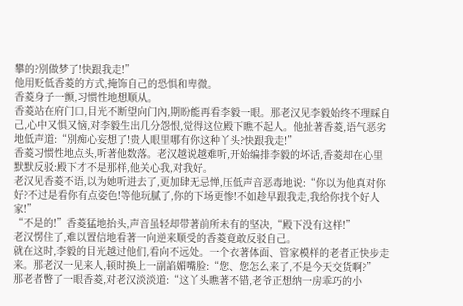攀的?別做梦了!快跟我走!”
他用贬低香菱的方式,掩饰自己的恐惧和卑微。
香菱身子一颤,习惯性地想顺从。
香菱站在府门口,目光不断望向门內,期盼能再看李毅一眼。那老汉见李毅始终不理睬自己,心中又惧又恼,对李毅生出几分怨恨,觉得这位殿下瞧不起人。他扯著香菱,语气恶劣地低声道:“別痴心妄想了!贵人眼里哪有你这种丫头?快跟我走!”
香菱习惯性地点头,听著他数落。老汉越说越难听,开始编排李毅的坏话,香菱却在心里默默反驳:殿下才不是那样,他关心我,对我好。
老汉见香菱不语,以为她听进去了,更加肆无忌惮,压低声音恶毒地说:“你以为他真对你好?不过是看你有点姿色!等他玩腻了,你的下场更惨!不如趁早跟我走,我给你找个好人家!”
“不是的!”香菱猛地抬头,声音虽轻却带著前所未有的坚决,“殿下没有这样!”
老汉愣住了,难以置信地看著一向逆来顺受的香菱竟敢反驳自己。
就在这时,李毅的目光越过他们,看向不远处。一个衣著体面、管家模样的老者正快步走来。那老汉一见来人,顿时换上一副諂媚嘴脸:“您、您怎么来了,不是今天交货啊?”
那老者瞥了一眼香菱,对老汉淡淡道:“这丫头瞧著不错,老爷正想纳一房乖巧的小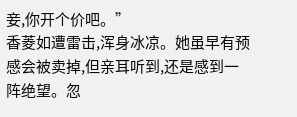妾,你开个价吧。”
香菱如遭雷击,浑身冰凉。她虽早有预感会被卖掉,但亲耳听到,还是感到一阵绝望。忽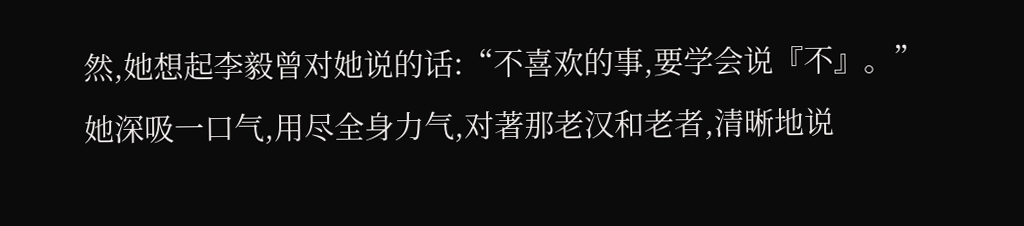然,她想起李毅曾对她说的话:“不喜欢的事,要学会说『不』。”
她深吸一口气,用尽全身力气,对著那老汉和老者,清晰地说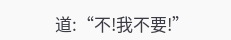道:“不!我不要!”